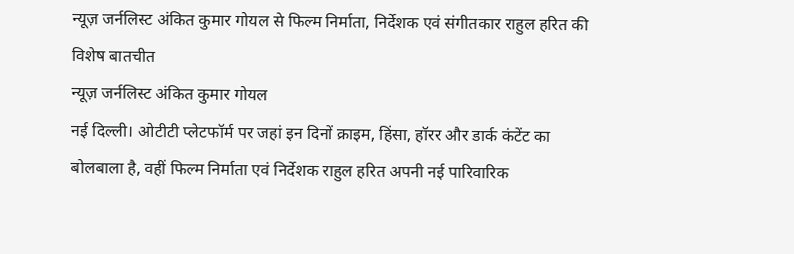न्यूज़ जर्नलिस्ट अंकित कुमार गोयल से फिल्म निर्माता, निर्देशक एवं संगीतकार राहुल हरित की विशेष बातचीत
न्यूज़ जर्नलिस्ट अंकित कुमार गोयल
नई दिल्ली। ओटीटी प्लेटफॉर्म पर जहां इन दिनों क्राइम, हिंसा, हॉरर और डार्क कंटेंट का बोलबाला है, वहीं फिल्म निर्माता एवं निर्देशक राहुल हरित अपनी नई पारिवारिक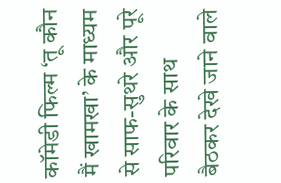कॉमेडी फिल्म ‘तू कौन मैं खामखा’ के माध्यम से साफ-सुथरे और पूरे परिवार के साथ बैठकर देखे जाने वाले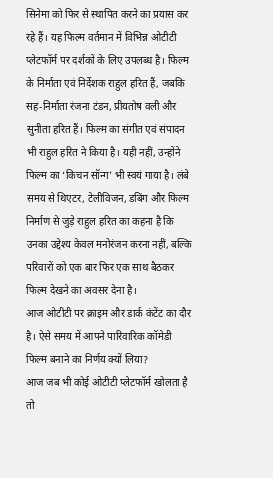सिनेमा को फिर से स्थापित करने का प्रयास कर रहे हैं। यह फिल्म वर्तमान में विभिन्न ओटीटी प्लेटफॉर्म पर दर्शकों के लिए उपलब्ध है। फिल्म के निर्माता एवं निर्देशक राहुल हरित हैं, जबकि सह-निर्माता रंजना टंडन, प्रीयतोष वली और सुनीता हरित हैं। फिल्म का संगीत एवं संपादन भी राहुल हरित ने किया है। यही नहीं, उन्होंने फिल्म का ‘किचन सॉन्ग’ भी स्वयं गाया है। लंबे समय से थिएटर, टेलीविजन, डबिंग और फिल्म निर्माण से जुड़े राहुल हरित का कहना है कि उनका उद्देश्य केवल मनोरंजन करना नहीं, बल्कि परिवारों को एक बार फिर एक साथ बैठकर फिल्म देखने का अवसर देना है।
आज ओटीटी पर क्राइम और डार्क कंटेंट का दौर है। ऐसे समय में आपने पारिवारिक कॉमेडी फिल्म बनाने का निर्णय क्यों लिया?
आज जब भी कोई ओटीटी प्लेटफॉर्म खोलता है तो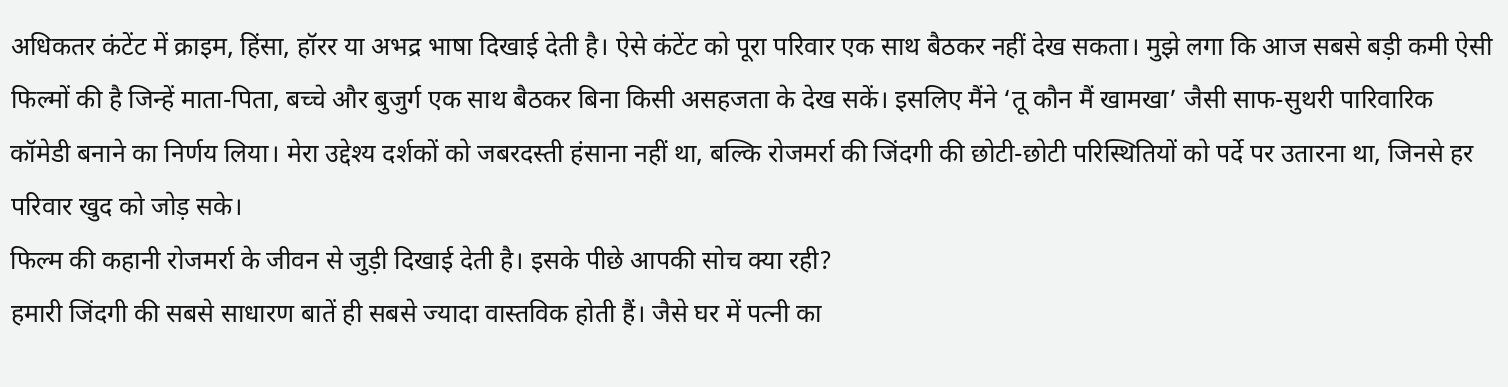अधिकतर कंटेंट में क्राइम, हिंसा, हॉरर या अभद्र भाषा दिखाई देती है। ऐसे कंटेंट को पूरा परिवार एक साथ बैठकर नहीं देख सकता। मुझे लगा कि आज सबसे बड़ी कमी ऐसी फिल्मों की है जिन्हें माता-पिता, बच्चे और बुजुर्ग एक साथ बैठकर बिना किसी असहजता के देख सकें। इसलिए मैंने ‘तू कौन मैं खामखा’ जैसी साफ-सुथरी पारिवारिक कॉमेडी बनाने का निर्णय लिया। मेरा उद्देश्य दर्शकों को जबरदस्ती हंसाना नहीं था, बल्कि रोजमर्रा की जिंदगी की छोटी-छोटी परिस्थितियों को पर्दे पर उतारना था, जिनसे हर परिवार खुद को जोड़ सके।
फिल्म की कहानी रोजमर्रा के जीवन से जुड़ी दिखाई देती है। इसके पीछे आपकी सोच क्या रही?
हमारी जिंदगी की सबसे साधारण बातें ही सबसे ज्यादा वास्तविक होती हैं। जैसे घर में पत्नी का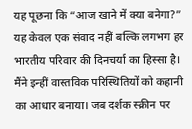यह पूछना कि “आज खाने में क्या बनेगा?” यह केवल एक संवाद नहीं बल्कि लगभग हर भारतीय परिवार की दिनचर्या का हिस्सा है। मैंने इन्हीं वास्तविक परिस्थितियों को कहानी का आधार बनाया। जब दर्शक स्क्रीन पर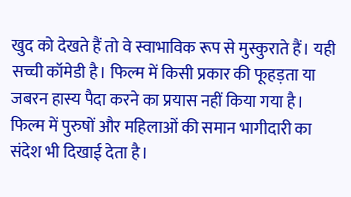खुद को देखते हैं तो वे स्वाभाविक रूप से मुस्कुराते हैं। यही सच्ची कॉमेडी है। फिल्म में किसी प्रकार की फूहड़ता या जबरन हास्य पैदा करने का प्रयास नहीं किया गया है।
फिल्म में पुरुषों और महिलाओं की समान भागीदारी का संदेश भी दिखाई देता है।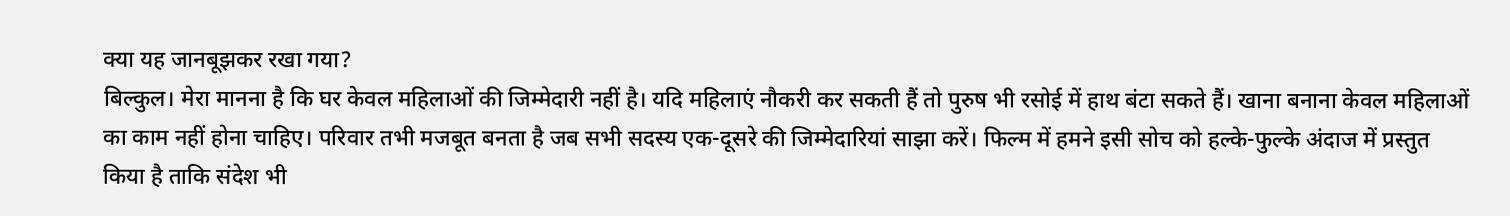क्या यह जानबूझकर रखा गया?
बिल्कुल। मेरा मानना है कि घर केवल महिलाओं की जिम्मेदारी नहीं है। यदि महिलाएं नौकरी कर सकती हैं तो पुरुष भी रसोई में हाथ बंटा सकते हैं। खाना बनाना केवल महिलाओं का काम नहीं होना चाहिए। परिवार तभी मजबूत बनता है जब सभी सदस्य एक-दूसरे की जिम्मेदारियां साझा करें। फिल्म में हमने इसी सोच को हल्के-फुल्के अंदाज में प्रस्तुत किया है ताकि संदेश भी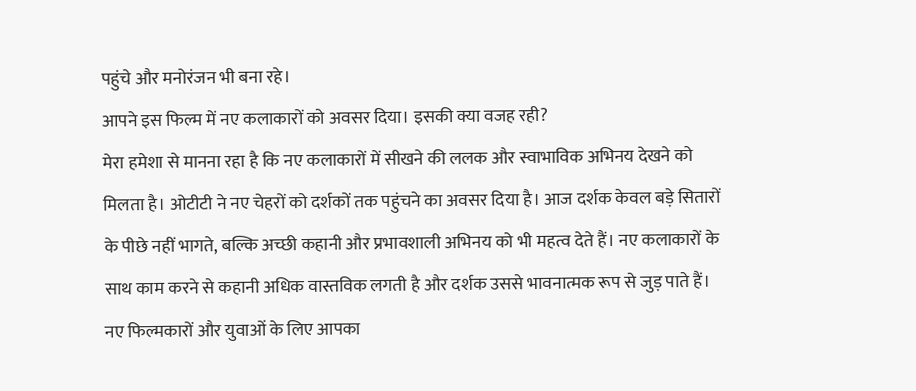पहुंचे और मनोरंजन भी बना रहे।
आपने इस फिल्म में नए कलाकारों को अवसर दिया। इसकी क्या वजह रही?
मेरा हमेशा से मानना रहा है कि नए कलाकारों में सीखने की ललक और स्वाभाविक अभिनय देखने को मिलता है। ओटीटी ने नए चेहरों को दर्शकों तक पहुंचने का अवसर दिया है। आज दर्शक केवल बड़े सितारों के पीछे नहीं भागते, बल्कि अच्छी कहानी और प्रभावशाली अभिनय को भी महत्व देते हैं। नए कलाकारों के साथ काम करने से कहानी अधिक वास्तविक लगती है और दर्शक उससे भावनात्मक रूप से जुड़ पाते हैं।
नए फिल्मकारों और युवाओं के लिए आपका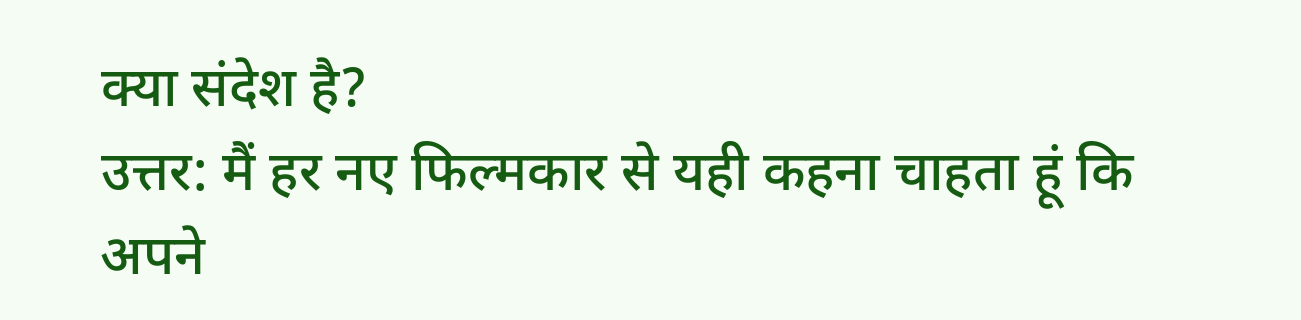क्या संदेश है?
उत्तर: मैं हर नए फिल्मकार से यही कहना चाहता हूं कि अपने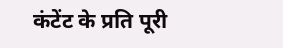कंटेंट के प्रति पूरी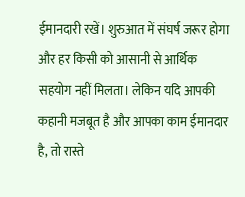ईमानदारी रखें। शुरुआत में संघर्ष जरूर होगा और हर किसी को आसानी से आर्थिक सहयोग नहीं मिलता। लेकिन यदि आपकी कहानी मजबूत है और आपका काम ईमानदार है, तो रास्ते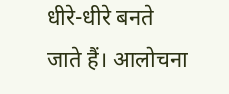धीरे-धीरे बनते जाते हैं। आलोचना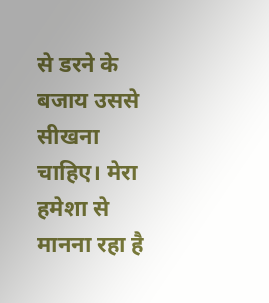से डरने के बजाय उससे सीखना चाहिए। मेरा हमेशा से मानना रहा है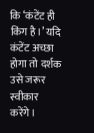कि ‘कंटेंट ही किंग है।’ यदि कंटेंट अच्छा होगा तो दर्शक उसे जरूर स्वीकार करेंगे।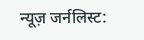न्यूज़ जर्नलिस्ट: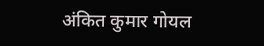अंकित कुमार गोयल